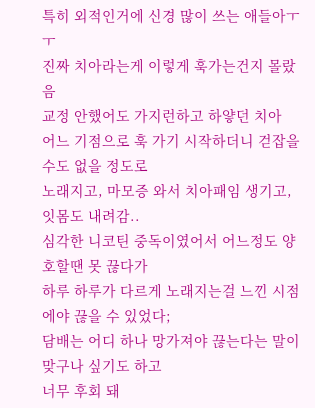특히 외적인거에 신경 많이 쓰는 애들아ㅜㅜ
진짜 치아라는게 이렇게 훅가는건지 몰랐음
교정 안했어도 가지런하고 하얗던 치아
어느 기점으로 훅 가기 시작하더니 걷잡을 수도 없을 정도로
노래지고, 마모증 와서 치아패임 생기고, 잇몸도 내려감..
심각한 니코틴 중독이였어서 어느정도 양호할땐 못 끊다가
하루 하루가 다르게 노래지는걸 느낀 시점에야 끊을 수 있었다;
담배는 어디 하나 망가져야 끊는다는 말이 맞구나 싶기도 하고
너무 후회 돼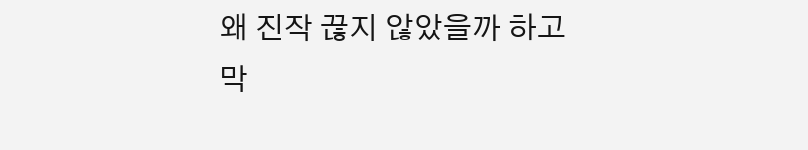왜 진작 끊지 않았을까 하고
막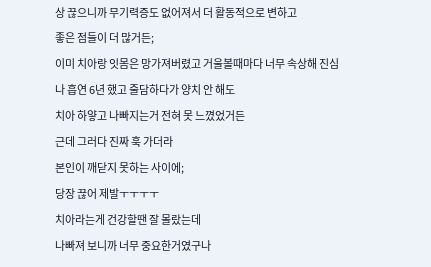상 끊으니까 무기력증도 없어져서 더 활동적으로 변하고
좋은 점들이 더 많거든;
이미 치아랑 잇몸은 망가져버렸고 거울볼때마다 너무 속상해 진심
나 흡연 6년 했고 줄담하다가 양치 안 해도
치아 하얗고 나빠지는거 전혀 못 느꼈었거든
근데 그러다 진짜 훅 가더라
본인이 깨닫지 못하는 사이에;
당장 끊어 제발ㅜㅜㅜㅜ
치아라는게 건강할땐 잘 몰랐는데
나빠져 보니까 너무 중요한거였구나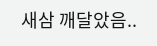새삼 깨달았음..